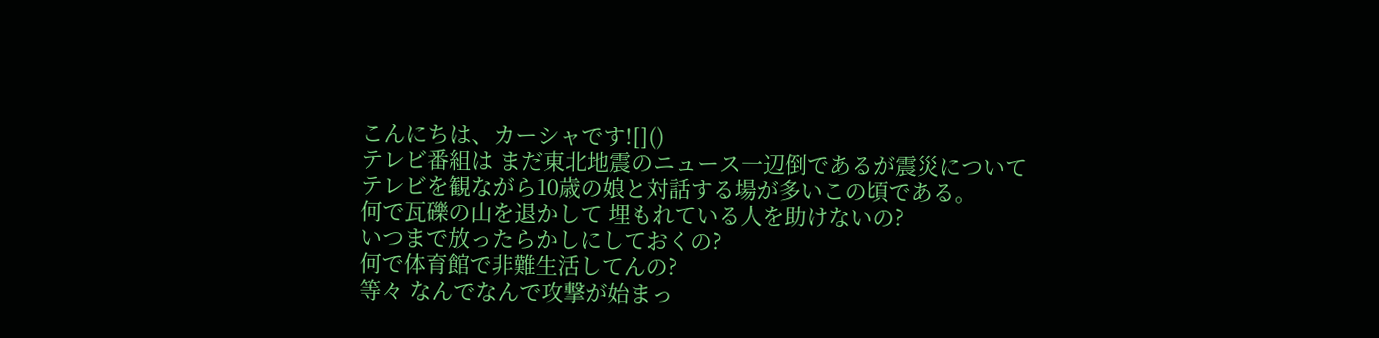こんにちは、カーシャです![]()
テレビ番組は まだ東北地震のニュース一辺倒であるが震災について
テレビを観ながら10歳の娘と対話する場が多いこの頃である。
何で瓦礫の山を退かして 埋もれている人を助けないの?
いつまで放ったらかしにしておくの?
何で体育館で非難生活してんの?
等々 なんでなんで攻撃が始まっ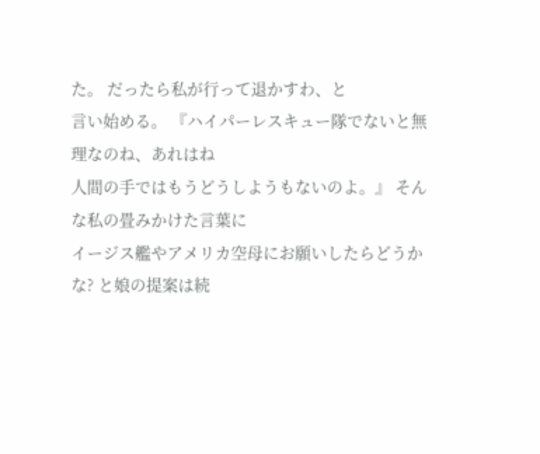た。 だったら私が行って退かすわ、と
言い始める。 『ハイパーレスキュー隊でないと無理なのね、あれはね
人間の手ではもうどうしようもないのよ。』 そんな私の畳みかけた言葉に
イージス艦やアメリカ空母にお願いしたらどうかな? と娘の提案は続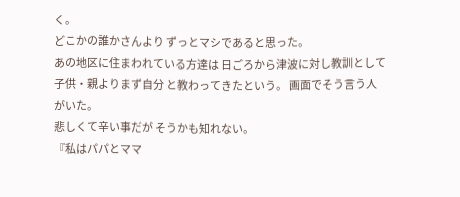く。
どこかの誰かさんより ずっとマシであると思った。
あの地区に住まわれている方達は 日ごろから津波に対し教訓として
子供・親よりまず自分 と教わってきたという。 画面でそう言う人がいた。
悲しくて辛い事だが そうかも知れない。
『私はパパとママ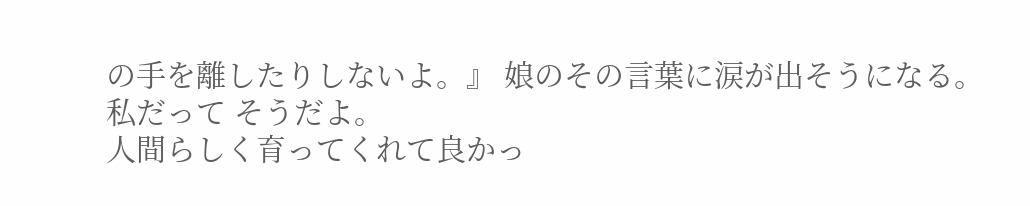の手を離したりしないよ。』 娘のその言葉に涙が出そうになる。
私だって そうだよ。
人間らしく育ってくれて良かっ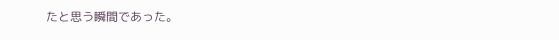たと思う瞬間であった。